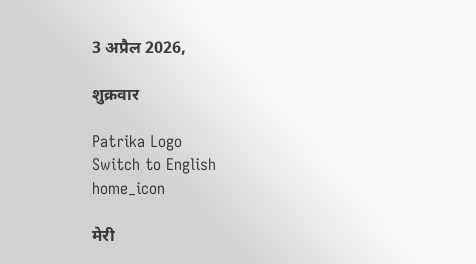3 अप्रैल 2026,

शुक्रवार

Patrika Logo
Switch to English
home_icon

मेरी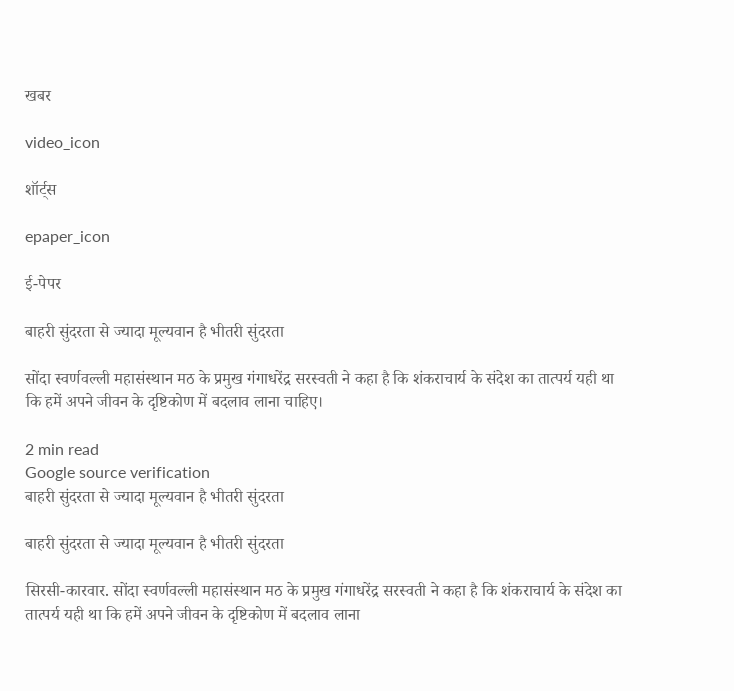खबर

video_icon

शॉर्ट्स

epaper_icon

ई-पेपर

बाहरी सुंदरता से ज्यादा मूल्यवान है भीतरी सुंदरता

सोंदा स्वर्णवल्ली महासंस्थान मठ के प्रमुख गंगाधरेंद्र सरस्वती ने कहा है कि शंकराचार्य के संदेश का तात्पर्य यही था कि हमें अपने जीवन के दृष्टिकोण में बदलाव लाना चाहिए।

2 min read
Google source verification
बाहरी सुंदरता से ज्यादा मूल्यवान है भीतरी सुंदरता

बाहरी सुंदरता से ज्यादा मूल्यवान है भीतरी सुंदरता

सिरसी-कारवार. सोंदा स्वर्णवल्ली महासंस्थान मठ के प्रमुख गंगाधरेंद्र सरस्वती ने कहा है कि शंकराचार्य के संदेश का तात्पर्य यही था कि हमें अपने जीवन के दृष्टिकोण में बदलाव लाना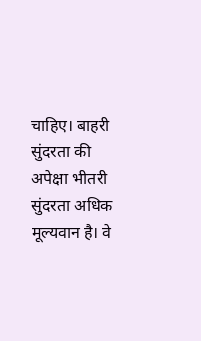चाहिए। बाहरी सुंदरता की अपेक्षा भीतरी सुंदरता अधिक मूल्यवान है। वे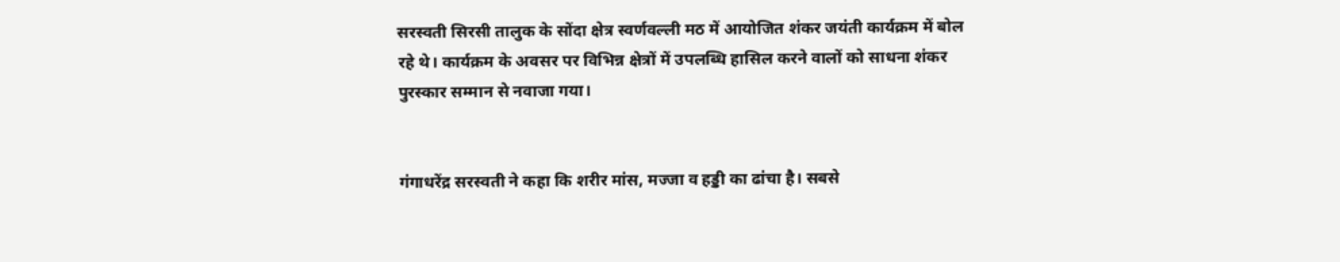सरस्वती सिरसी तालुक के सोंदा क्षेत्र स्वर्णवल्ली मठ में आयोजित शंकर जयंती कार्यक्रम में बोल रहे थे। कार्यक्रम के अवसर पर विभिन्न क्षेत्रों में उपलब्धि हासिल करने वालों को साधना शंकर पुरस्कार सम्मान से नवाजा गया।


गंगाधरेंद्र सरस्वती ने कहा कि शरीर मांस, मज्जा व हड्डी का ढांचा है। सबसे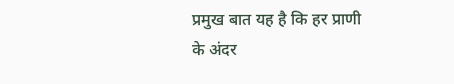प्रमुख बात यह है कि हर प्राणी के अंदर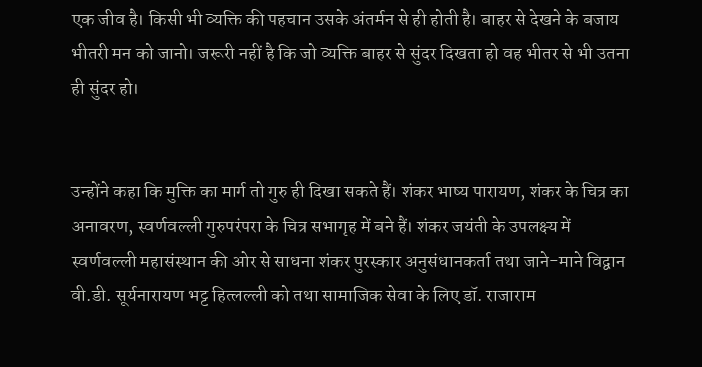एक जीव है। किसी भी व्यक्ति की पहचान उसके अंतर्मन से ही होती है। बाहर से देखने के बजाय भीतरी मन को जानो। जरूरी नहीं है कि जो व्यक्ति बाहर से सुंदर दिखता हो वह भीतर से भी उतना ही सुंदर हो।


उन्होंने कहा कि मुक्ति का मार्ग तो गुरु ही दिखा सकते हैं। शंकर भाष्य पारायण, शंकर के चित्र का अनावरण, स्वर्णवल्ली गुरुपरंपरा के चित्र सभागृह में बने हैं। शंकर जयंती के उपलक्ष्य में स्वर्णवल्ली महासंस्थान की ओर से साधना शंकर पुरस्कार अनुसंधानकर्ता तथा जाने-माने विद्वान वी.डी. सूर्यनारायण भट्ट हित्लल्ली को तथा सामाजिक सेवा के लिए डॉ. राजाराम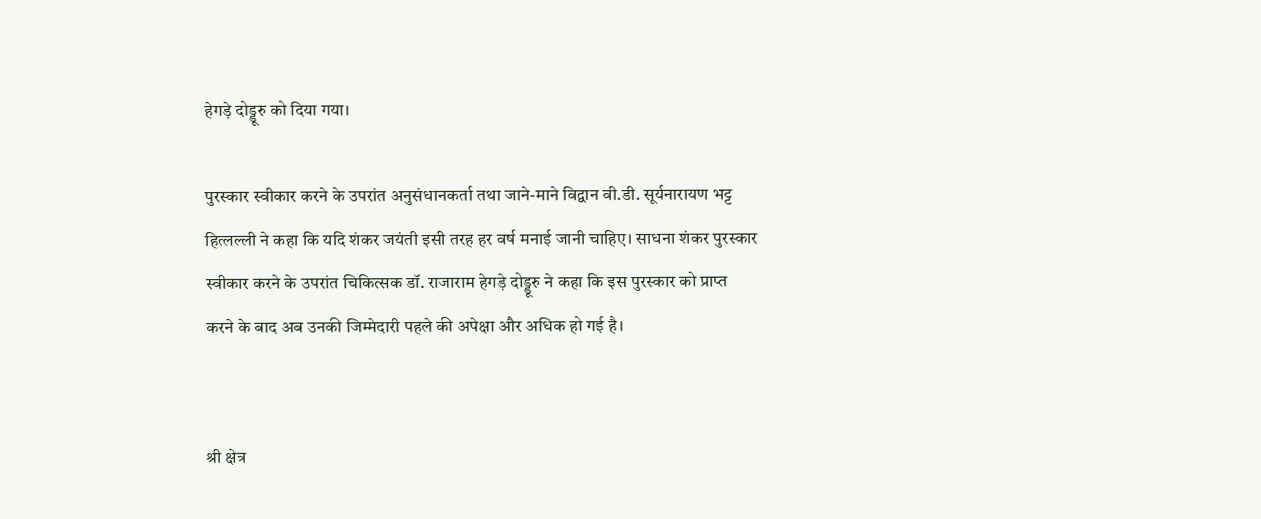हेगड़े दोड्डूरु को दिया गया।

पुरस्कार स्वीकार करने के उपरांत अनुसंधानकर्ता तथा जाने-माने विद्वान वी.डी. सूर्यनारायण भट्ट हित्लल्ली ने कहा कि यदि शंकर जयंती इसी तरह हर वर्ष मनाई जानी चाहिए। साधना शंकर पुरस्कार स्वीकार करने के उपरांत चिकित्सक डॉ. राजाराम हेगड़े दोड्डूरु ने कहा कि इस पुरस्कार को प्राप्त करने के बाद अब उनकी जिम्मेदारी पहले की अपेक्षा और अधिक हो गई है।


श्री क्षेत्र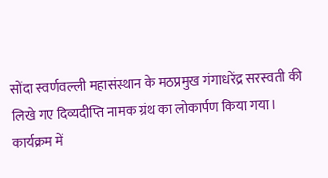सोंदा स्वर्णवल्ली महासंस्थान के मठप्रमुख गंगाधरेंद्र सरस्वती की लिखे गए दिव्यदीप्ति नामक ग्रंथ का लोकार्पण किया गया। कार्यक्रम में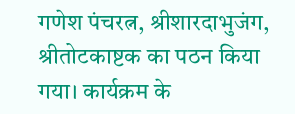गणेश पंचरत्न, श्रीशारदाभुजंग, श्रीतोटकाष्टक का पठन किया गया। कार्यक्रम के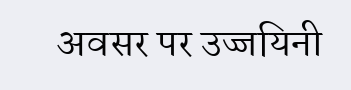अवसर पर उज्जयिनी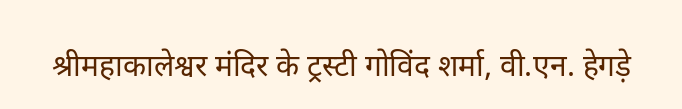श्रीमहाकालेश्वर मंदिर के ट्रस्टी गोविंद शर्मा, वी.एन. हेगड़े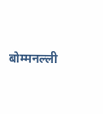बोम्मनल्ली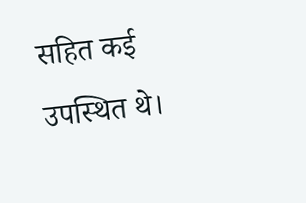सहित कई उपस्थित थे।